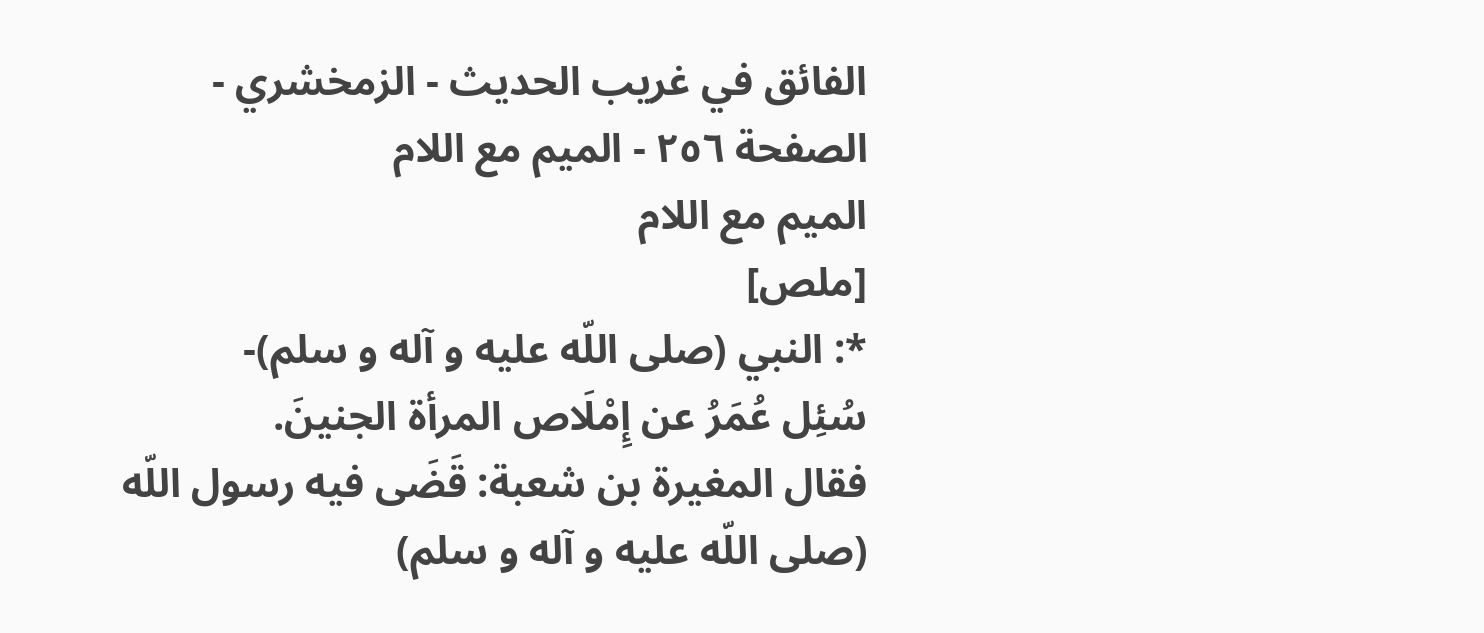الفائق في غريب الحديث - الزمخشري - الصفحة ٢٥٦ - الميم مع اللام
الميم مع اللام
[ملص]
*: النبي (صلى اللّه عليه و آله و سلم)-
سُئِل عُمَرُ عن إِمْلَاص المرأة الجنينَ.
فقال المغيرة بن شعبة: قَضَى فيه رسول اللّه (صلى اللّه عليه و آله و سلم)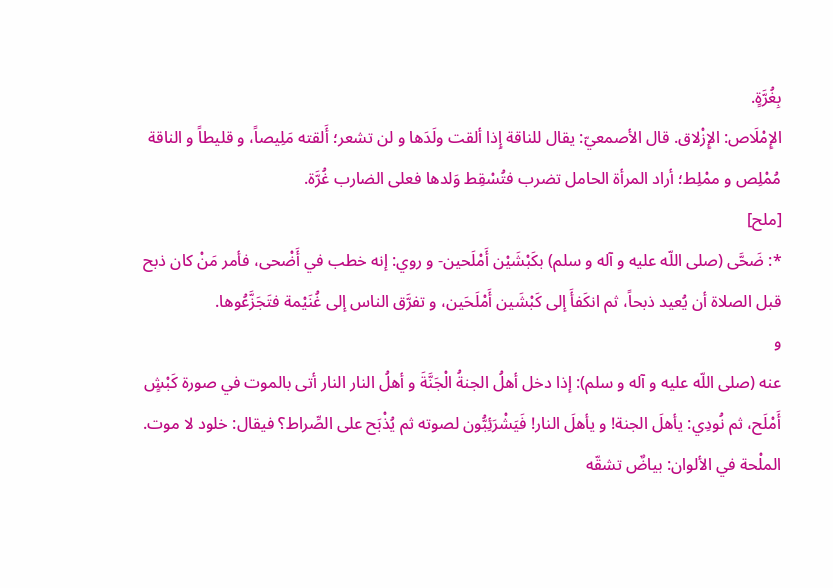بِغُرَّةٍ.
الإِمْلَاص: الإِزْلاق. قال الأصمعيّ: يقال للناقة إِذا ألقت ولَدَها و لن تشعر؛ أَلقته مَلِيصاً، و قليطاً و الناقة مُمْلِص و ممْلِط؛ أراد المرأة الحامل تضرب فتُسْقِط وَلدها فعلى الضارب غُرَّة.
[ملح]
*: ضَحَّى (صلى اللّه عليه و آله و سلم) بكَبْشَيْن أَمْلَحين- و روي: إنه خطب في أَضْحى، فأمر مَنْ كان ذبح قبل الصلاة أن يُعيد ذبحاً، ثم انكَفأَ إلى كَبْشَين أَمْلَحَين، و تفرَّق الناس إلى غُنَيْمة فتَجَزَّعُوها.
و
عنه (صلى اللّه عليه و آله و سلم): إذا دخل أهلُ الجنةُ الْجَنَّةَ و أهلُ النار النار أتى بالموت في صورة كَبْشٍ أَمْلَح، ثم نُودِي: يأهلَ الجنة! و يأهلَ النار! فَيَشْرَئِبُّون لصوته ثم يُذْبَح على الصِّراط؟ فيقال: خلود لا موت.
الملْحة في الألوان: بياضٌ تشقّه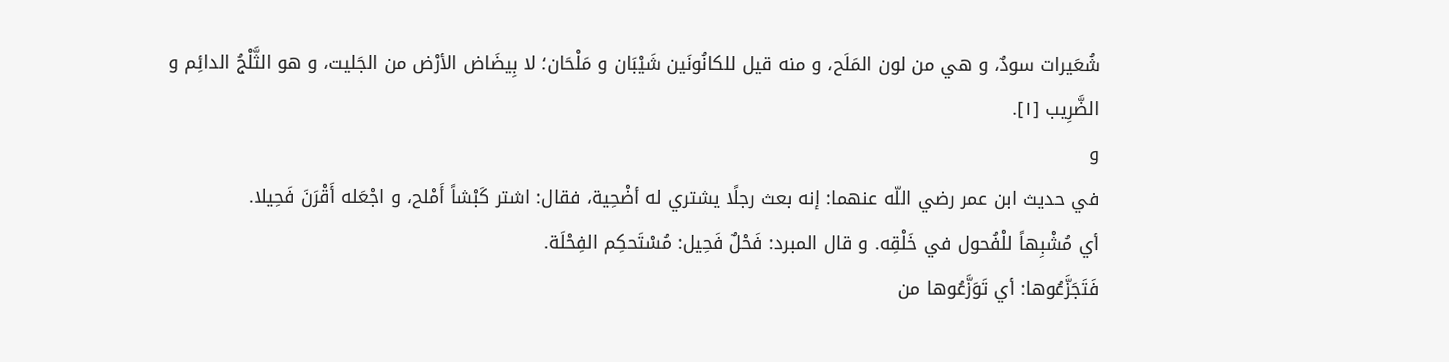شُعَيرات سودٌ، و هي من لون المَلَح، و منه قيل للكانُونَين شَيْبَان و مَلْحَان؛ لا بِيضَاض الأرْض من الجَليت، و هو الثَّلْجُ الدائِم و الضَّرِيب [١].
و
في حديث ابن عمر رضي اللّه عنهما: إنه بعث رجلًا يشتري له أضْحِية، فقال: اشتر كَبْشاً أَمْلح، و اجْعَله أَقْرَنَ فَحِيلا.
أي مُشْبِهاً للْفُحول في خَلْقِه. و قال المبرد: فَحْلٌ فَحِيل: مُسْتَحكِم الفِحْلَة.
فَتَجَزَّعُوها: أي تَوَزَّعُوها من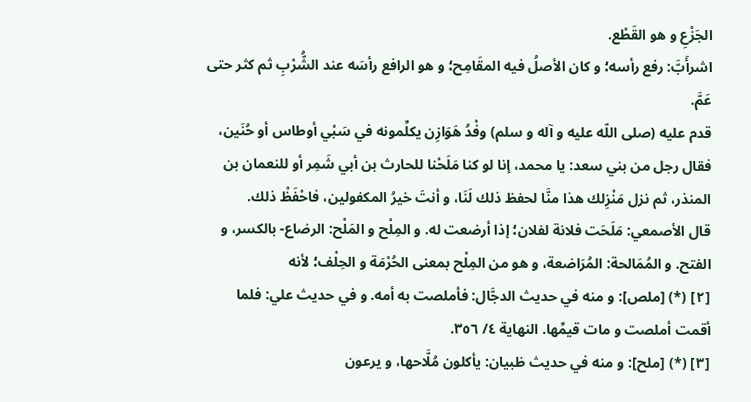الجَزْعِ و هو القَطْع.
اشرأَبَّ: رفع رأسه؛ و كان الأصلُ فيه المقَامِح؛ و هو الرافع رأسَه عند الشُّرْبِ ثم كثر حتى عَمَّ.
قدم عليه (صلى اللّه عليه و آله و سلم) وفْدُ هَوَازِن يكلِّمونه في سَبْي أوطاس أو حُنَين، فقال رجل من بني سعد: يا محمد، إنا لو كنا مَلَحْنا للحارث بن أبي شَمِر أو للنعمان بن المنذر، ثم نزل مَنْزِلك هذا منَّا لحفظ ذلك لَنَا، و أنتَ خيرُ المكفولين، فاحْفَظْ ذلك.
قال الأصمعي: مَلَحَت فلانة لفلان؛ إذا أرضعت له. و المِلْح و المَلْح: الرضاع- بالكسر، و الفتح. و المُمَالحة: المُرَاضعة، و هو من المِلْح بمعنى الحُرْمَة و الحِلْف؛ لأنه
[٢] (*) [ملص]: و منه في حديث الدجَّال: فأملصت به أمه. و في حديث علي: فلما أقمت أملصت و مات قيمِّها. النهاية ٤/ ٣٥٦.
[٣] (*) [ملح]: و منه في حديث ظبيان: يأكلون مُلَّاحها، و يرعون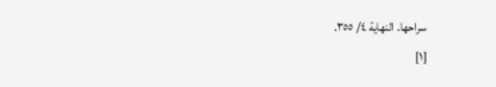سراحها. النهاية ٤/ ٣٥٥.
[١]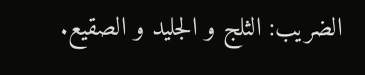الضريب: الثلج و الجليد و الصقيع.